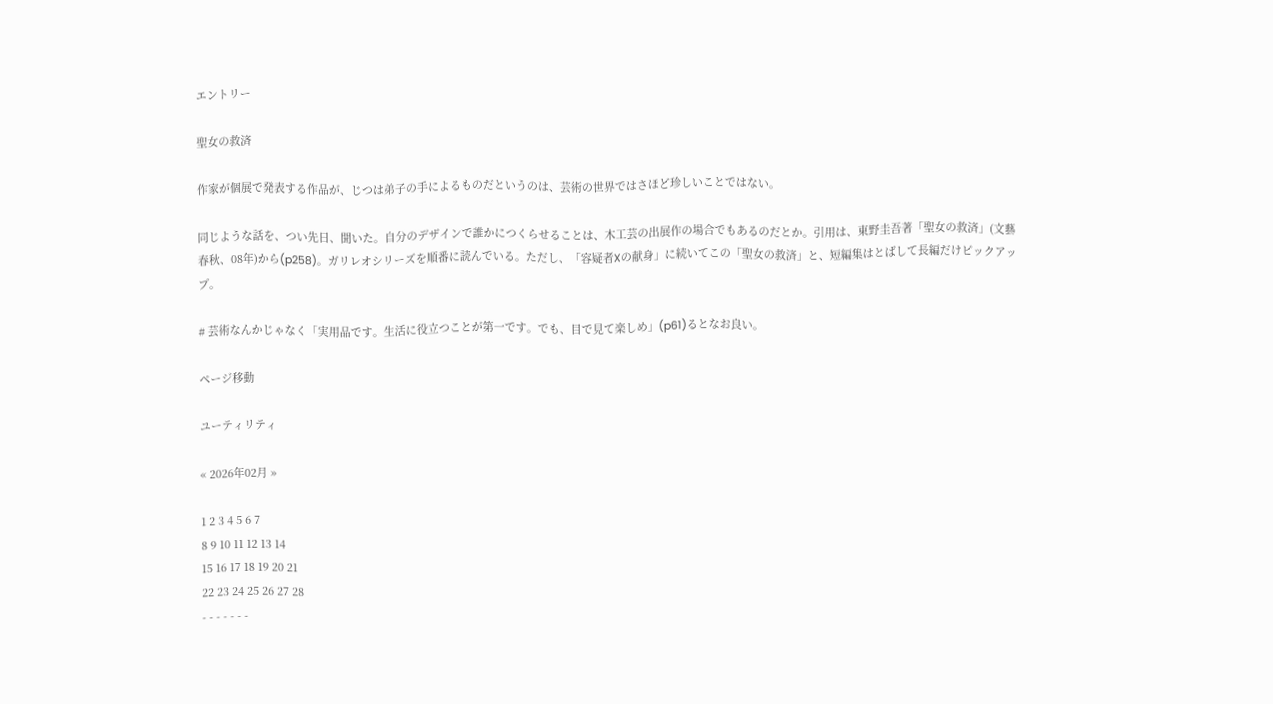エントリー

聖女の救済

作家が個展で発表する作品が、じつは弟子の手によるものだというのは、芸術の世界ではさほど珍しいことではない。

同じような話を、つい先日、聞いた。自分のデザインで誰かにつくらせることは、木工芸の出展作の場合でもあるのだとか。引用は、東野圭吾著「聖女の救済」(文藝春秋、08年)から(p258)。ガリレオシリーズを順番に読んでいる。ただし、「容疑者Xの献身」に続いてこの「聖女の救済」と、短編集はとばして長編だけピックアップ。

# 芸術なんかじゃなく「実用品です。生活に役立つことが第一です。でも、目で見て楽しめ」(p61)るとなお良い。

ページ移動

ユーティリティ

« 2026年02月 »

1 2 3 4 5 6 7
8 9 10 11 12 13 14
15 16 17 18 19 20 21
22 23 24 25 26 27 28
- - - - - - -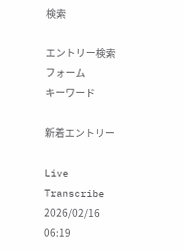検索

エントリー検索フォーム
キーワード

新着エントリー

Live Transcribe
2026/02/16 06:19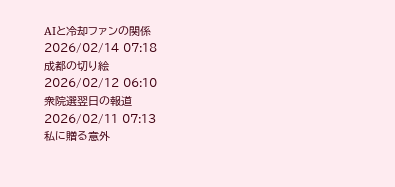AIと冷却ファンの関係
2026/02/14 07:18
成都の切り絵
2026/02/12 06:10
衆院選翌日の報道
2026/02/11 07:13
私に贈る意外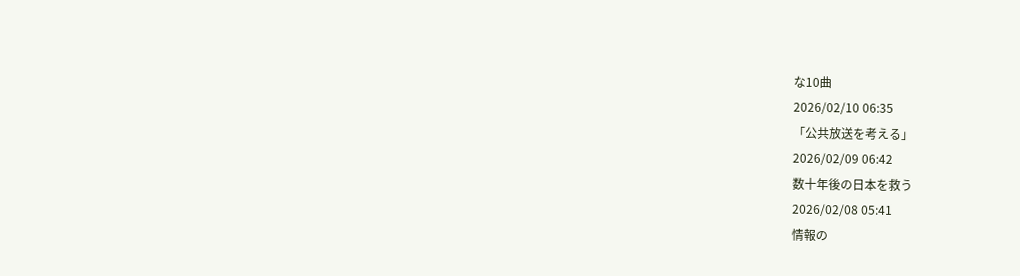な10曲
2026/02/10 06:35
「公共放送を考える」
2026/02/09 06:42
数十年後の日本を救う
2026/02/08 05:41
情報の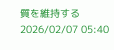質を維持する
2026/02/07 05:40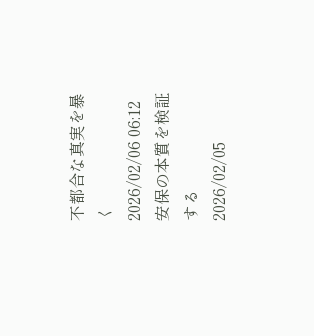不都合な真実を暴く
2026/02/06 06:12
安保の本質を検証する
2026/02/05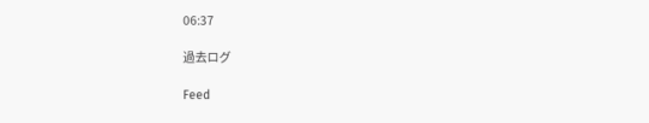06:37

過去ログ

Feed